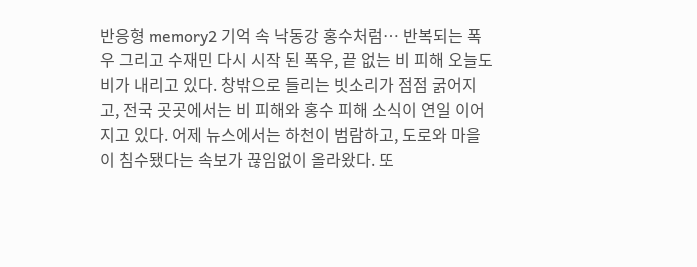반응형 memory2 기억 속 낙동강 홍수처럼… 반복되는 폭우 그리고 수재민 다시 시작 된 폭우, 끝 없는 비 피해 오늘도 비가 내리고 있다. 창밖으로 들리는 빗소리가 점점 굵어지고, 전국 곳곳에서는 비 피해와 홍수 피해 소식이 연일 이어지고 있다. 어제 뉴스에서는 하천이 범람하고, 도로와 마을이 침수됐다는 속보가 끊임없이 올라왔다. 또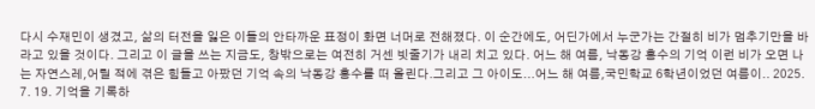다시 수재민이 생겼고, 삶의 터전을 잃은 이들의 안타까운 표정이 화면 너머로 전해졌다. 이 순간에도, 어딘가에서 누군가는 간절히 비가 멈추기만을 바라고 있을 것이다. 그리고 이 글을 쓰는 지금도, 창밖으로는 여전히 거센 빗줄기가 내리 치고 있다. 어느 해 여름, 낙동강 홍수의 기억 이런 비가 오면 나는 자연스레,어릴 적에 겪은 힘들고 아팠던 기억 속의 낙동강 홍수를 떠 올린다.그리고 그 아이도...어느 해 여름,국민학교 6학년이었던 여름이.. 2025. 7. 19. 기억을 기록하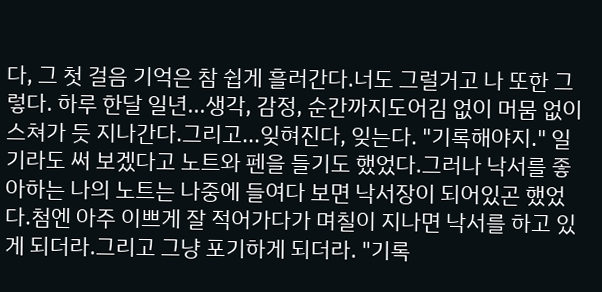다, 그 첫 걸음 기억은 참 쉽게 흘러간다.너도 그럴거고 나 또한 그렇다. 하루 한달 일년...생각, 감정, 순간까지도어김 없이 머뭄 없이 스쳐가 듯 지나간다.그리고...잊혀진다, 잊는다. "기록해야지." 일기라도 써 보겠다고 노트와 펜을 들기도 했었다.그러나 낙서를 좋아하는 나의 노트는 나중에 들여다 보면 낙서장이 되어있곤 했었다.첨엔 아주 이쁘게 잘 적어가다가 며칠이 지나면 낙서를 하고 있게 되더라.그리고 그냥 포기하게 되더라. "기록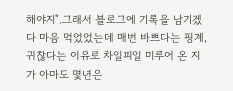해야지".그래서 블로그에 기록을 남기겠다 마음 먹었었는데 매번 바쁘다는 핑계,귀찮다는 이유로 차일피일 미루어 온 지가 아마도 몇년은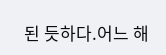된 듯하다.어느 해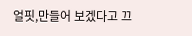얼핏,만들어 보겠다고 끄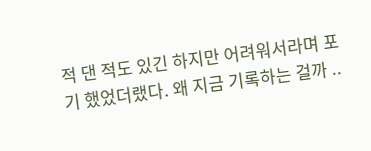적 댄 적도 있긴 하지만 어려워서라며 포기 했었더랬다. 왜 지금 기록하는 걸까 ..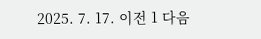2025. 7. 17. 이전 1 다음